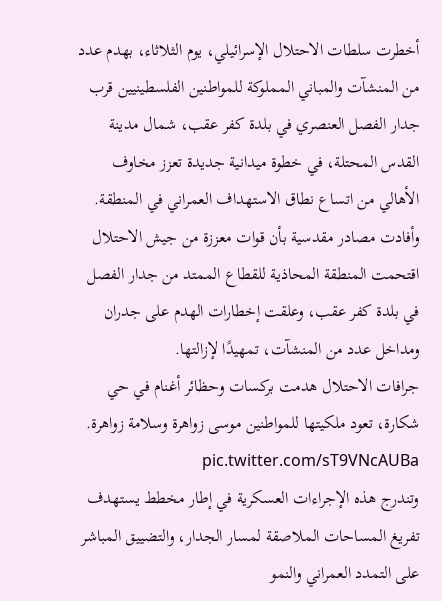أخطرت سلطات الاحتلال الإسرائيلي، يوم الثلاثاء، بهدم عدد من المنشآت والمباني المملوكة للمواطنين الفلسطينيين قرب جدار الفصل العنصري في بلدة كفر عقب، شمال مدينة القدس المحتلة، في خطوة ميدانية جديدة تعزز مخاوف الأهالي من اتساع نطاق الاستهداف العمراني في المنطقة.
وأفادت مصادر مقدسية بأن قوات معززة من جيش الاحتلال اقتحمت المنطقة المحاذية للقطاع الممتد من جدار الفصل في بلدة كفر عقب، وعلقت إخطارات الهدم على جدران ومداخل عدد من المنشآت، تمهيدًا لإزالتها.
جرافات الاحتلال هدمت بركسات وحظائر أغنام في حي شكارة، تعود ملكيتها للمواطنين موسى زواهرة وسلامة زواهرة. pic.twitter.com/sT9VNcAUBa
وتندرج هذه الإجراءات العسكرية في إطار مخطط يستهدف تفريغ المساحات الملاصقة لمسار الجدار، والتضييق المباشر على التمدد العمراني والنمو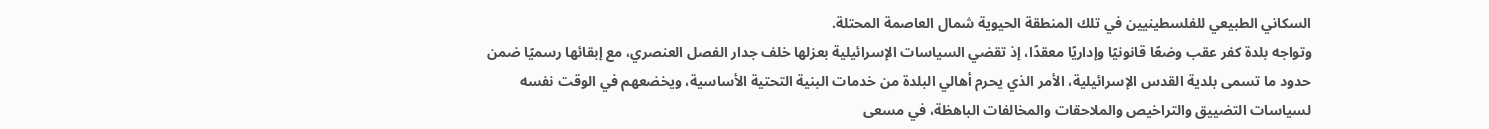السكاني الطبيعي للفلسطينيين في تلك المنطقة الحيوية شمال العاصمة المحتلة.
وتواجه بلدة كفر عقب وضعًا قانونيًا وإداريًا معقدًا، إذ تقضي السياسات الإسرائيلية بعزلها خلف جدار الفصل العنصري، مع إبقائها رسميًا ضمن حدود ما تسمى بلدية القدس الإسرائيلية، الأمر الذي يحرم أهالي البلدة من خدمات البنية التحتية الأساسية، ويخضعهم في الوقت نفسه لسياسات التضييق والتراخيص والملاحقات والمخالفات الباهظة، في مسعى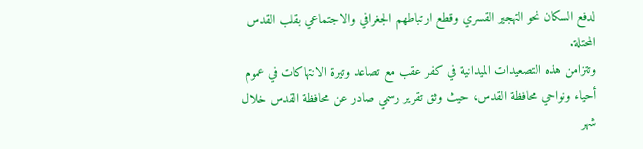لدفع السكان نحو التهجير القسري وقطع ارتباطهم الجغرافي والاجتماعي بقلب القدس المحتلة.
وتتزامن هذه التصعيدات الميدانية في كفر عقب مع تصاعد وتيرة الانتهاكات في عموم أحياء ونواحي محافظة القدس، حيث وثق تقرير رسمي صادر عن محافظة القدس خلال شهر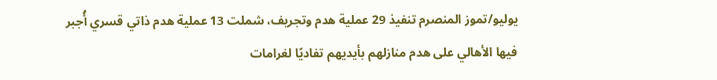يوليو/تموز المنصرم تنفيذ 29 عملية هدم وتجريف، شملت 13 عملية هدم ذاتي قسري أُجبر فيها الأهالي على هدم منازلهم بأيديهم تفاديًا لغرامات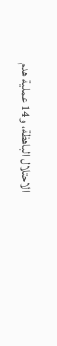الاحتلال الباهظة، و14 عملية هدم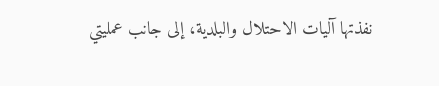نفذتها آليات الاحتلال والبلدية، إلى جانب عمليتي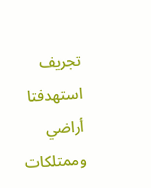تجريف استهدفتا أراضي وممتلكات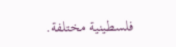فلسطينية مختلفة.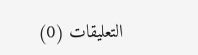التعليقات (0)